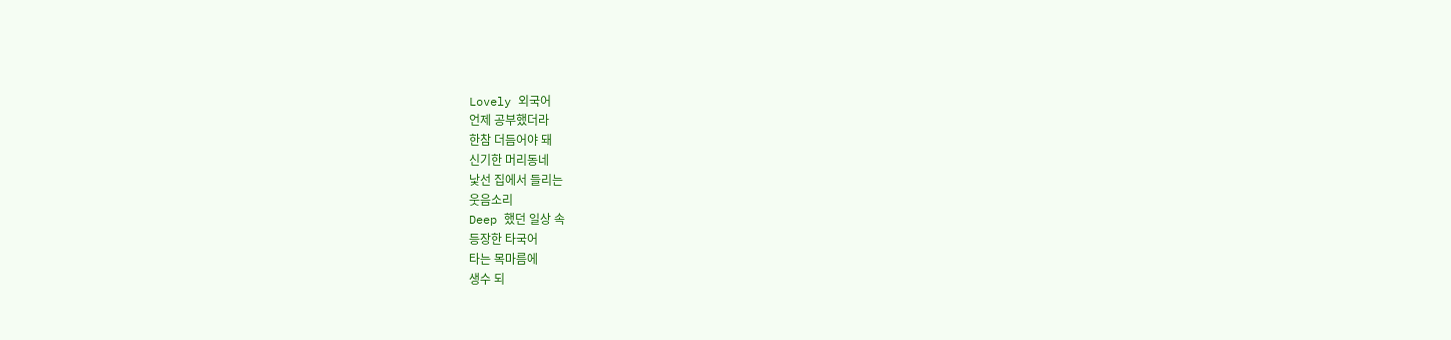Lovely 외국어
언제 공부했더라
한참 더듬어야 돼
신기한 머리동네
낯선 집에서 들리는
웃음소리
Deep 했던 일상 속
등장한 타국어
타는 목마름에
생수 되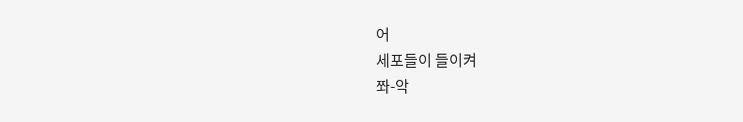어
세포들이 들이켜
쫘-악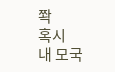쫙
혹시
내 모국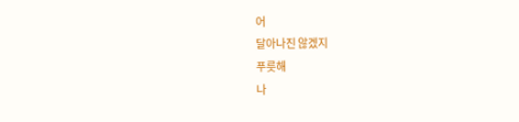어
달아나진 않겠지
푸릇해
나